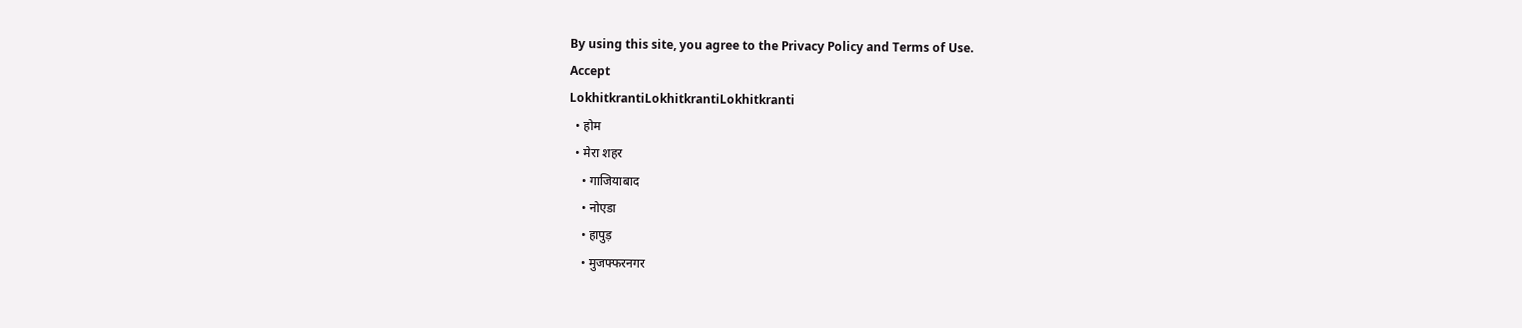By using this site, you agree to the Privacy Policy and Terms of Use.
Accept
LokhitkrantiLokhitkrantiLokhitkranti
  • होम
  • मेरा शहर
    • गाजियाबाद
    • नोएडा
    • हापुड़
    • मुजफ्फरनगर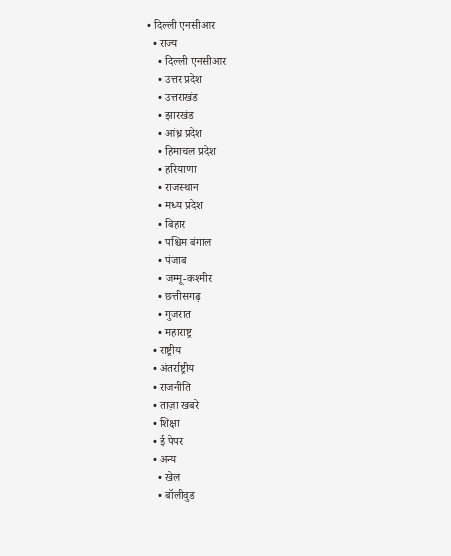• दिल्ली एनसीआर
  • राज्य
    • दिल्ली एनसीआर
    • उत्तर प्रदेश
    • उत्तराखंड
    • झारखंड
    • आंध्र प्रदेश
    • हिमाचल प्रदेश
    • हरियाणा
    • राजस्थान
    • मध्य प्रदेश
    • बिहार
    • पश्चिम बंगाल
    • पंजाब
    • जम्मू-कश्मीर
    • छत्तीसगढ़
    • गुजरात
    • महाराष्ट्र
  • राष्ट्रीय
  • अंतर्राष्ट्रीय
  • राजनीति
  • ताज़ा खबरे
  • शिक्षा
  • ई पेपर
  • अन्य
    • खेल
    • बॉलीवुड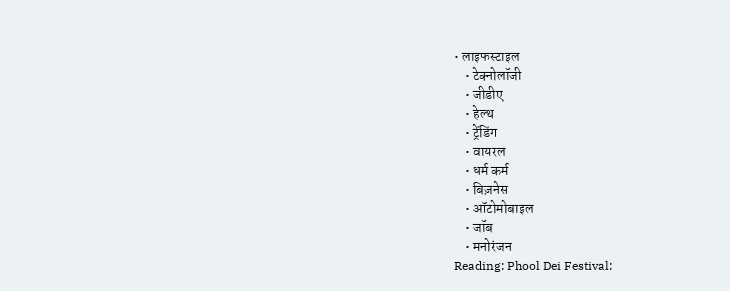• लाइफस्टाइल
    • टेक्नोलॉजी
    • जीडीए
    • हेल्थ
    • ट्रेंडिंग
    • वायरल
    • धर्म कर्म
    • बिज़नेस
    • ऑटोमोबाइल
    • जॉब
    • मनोरंजन
Reading: Phool Dei Festival: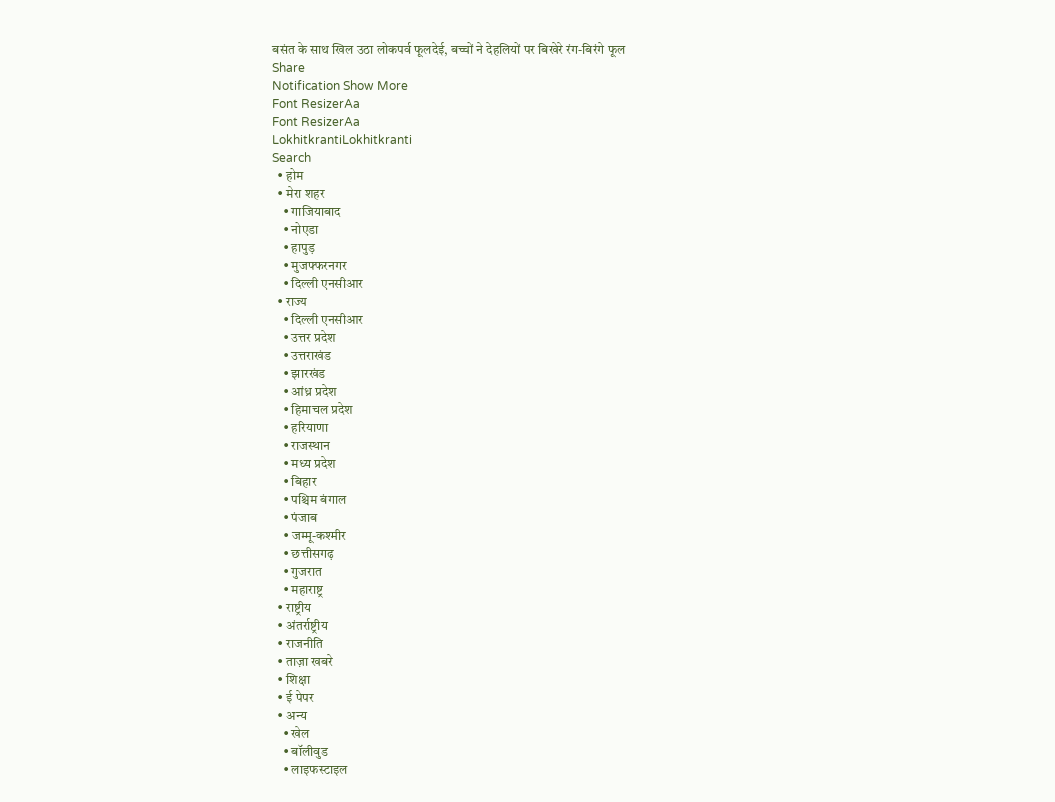बसंत के साथ खिल उठा लोकपर्व फूलदेई, बच्चों ने देहलियों पर बिखेरे रंग-बिरंगे फूल
Share
Notification Show More
Font ResizerAa
Font ResizerAa
LokhitkrantiLokhitkranti
Search
  • होम
  • मेरा शहर
    • गाजियाबाद
    • नोएडा
    • हापुड़
    • मुजफ्फरनगर
    • दिल्ली एनसीआर
  • राज्य
    • दिल्ली एनसीआर
    • उत्तर प्रदेश
    • उत्तराखंड
    • झारखंड
    • आंध्र प्रदेश
    • हिमाचल प्रदेश
    • हरियाणा
    • राजस्थान
    • मध्य प्रदेश
    • बिहार
    • पश्चिम बंगाल
    • पंजाब
    • जम्मू-कश्मीर
    • छत्तीसगढ़
    • गुजरात
    • महाराष्ट्र
  • राष्ट्रीय
  • अंतर्राष्ट्रीय
  • राजनीति
  • ताज़ा खबरे
  • शिक्षा
  • ई पेपर
  • अन्य
    • खेल
    • बॉलीवुड
    • लाइफस्टाइल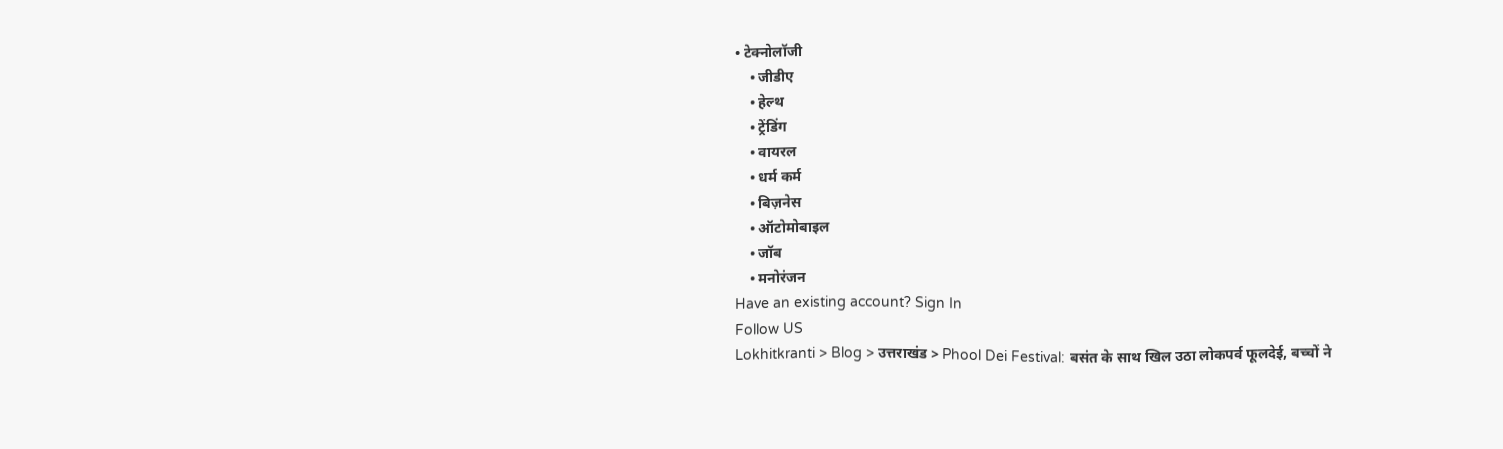• टेक्नोलॉजी
    • जीडीए
    • हेल्थ
    • ट्रेंडिंग
    • वायरल
    • धर्म कर्म
    • बिज़नेस
    • ऑटोमोबाइल
    • जॉब
    • मनोरंजन
Have an existing account? Sign In
Follow US
Lokhitkranti > Blog > उत्तराखंड > Phool Dei Festival: बसंत के साथ खिल उठा लोकपर्व फूलदेई, बच्चों ने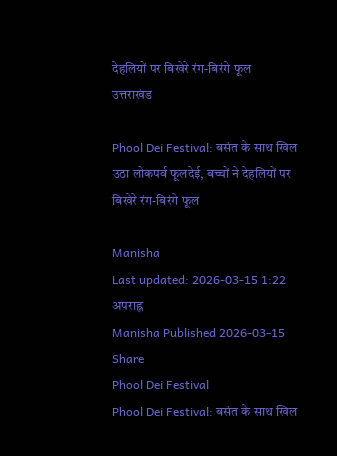देहलियों पर बिखेरे रंग-बिरंगे फूल
उत्तराखंड

Phool Dei Festival: बसंत के साथ खिल उठा लोकपर्व फूलदेई, बच्चों ने देहलियों पर बिखेरे रंग-बिरंगे फूल

Manisha
Last updated: 2026-03-15 1:22 अपराह्न
Manisha Published 2026-03-15
Share
Phool Dei Festival
Phool Dei Festival: बसंत के साथ खिल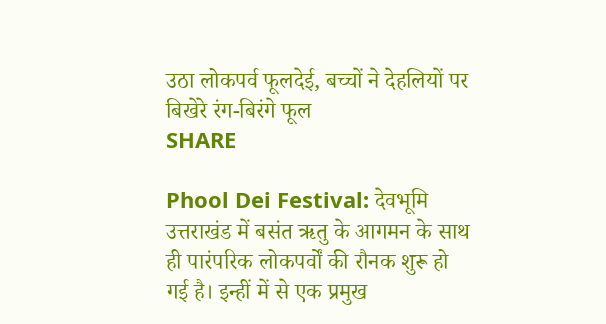उठा लोकपर्व फूलदेई, बच्चों ने देहलियों पर बिखेरे रंग-बिरंगे फूल
SHARE

Phool Dei Festival: देवभूमि उत्तराखंड में बसंत ऋतु के आगमन के साथ ही पारंपरिक लोकपर्वों की रौनक शुरू हो गई है। इन्हीं में से एक प्रमुख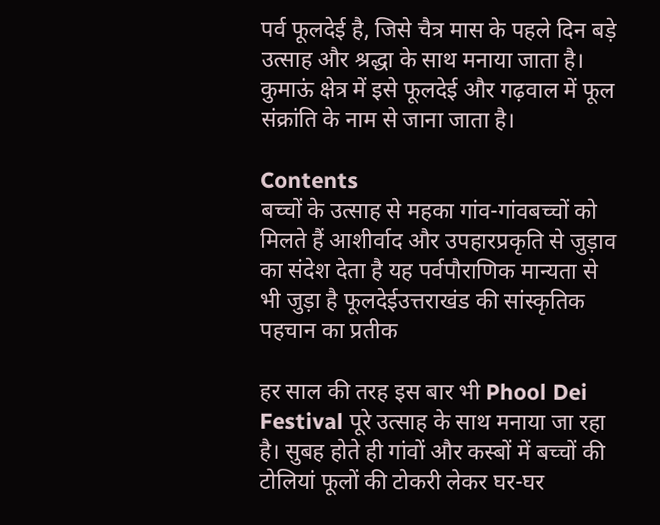पर्व फूलदेई है, जिसे चैत्र मास के पहले दिन बड़े उत्साह और श्रद्धा के साथ मनाया जाता है। कुमाऊं क्षेत्र में इसे फूलदेई और गढ़वाल में फूल संक्रांति के नाम से जाना जाता है।

Contents
बच्चों के उत्साह से महका गांव-गांवबच्चों को मिलते हैं आशीर्वाद और उपहारप्रकृति से जुड़ाव का संदेश देता है यह पर्वपौराणिक मान्यता से भी जुड़ा है फूलदेईउत्तराखंड की सांस्कृतिक पहचान का प्रतीक

हर साल की तरह इस बार भी Phool Dei Festival पूरे उत्साह के साथ मनाया जा रहा है। सुबह होते ही गांवों और कस्बों में बच्चों की टोलियां फूलों की टोकरी लेकर घर-घर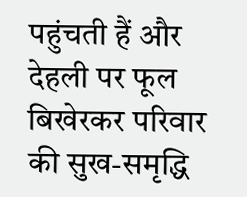पहुंचती हैं और देहली पर फूल बिखेरकर परिवार की सुख-समृद्धि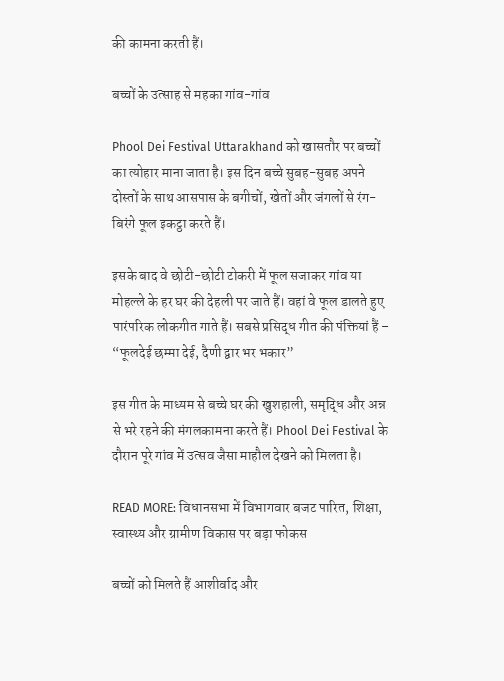की कामना करती हैं।

बच्चों के उत्साह से महका गांव-गांव

Phool Dei Festival Uttarakhand को खासतौर पर बच्चों का त्योहार माना जाता है। इस दिन बच्चे सुबह-सुबह अपने दोस्तों के साथ आसपास के बगीचों, खेतों और जंगलों से रंग-बिरंगे फूल इकट्ठा करते हैं।

इसके बाद वे छोटी-छोटी टोकरी में फूल सजाकर गांव या मोहल्ले के हर घर की देहली पर जाते हैं। वहां वे फूल डालते हुए पारंपरिक लोकगीत गाते हैं। सबसे प्रसिद्ध गीत की पंक्तियां हैं – “फूलदेई छम्मा देई, दैणी द्वार भर भकार”

इस गीत के माध्यम से बच्चे घर की खुशहाली, समृद्धि और अन्न से भरे रहने की मंगलकामना करते हैं। Phool Dei Festival के दौरान पूरे गांव में उत्सव जैसा माहौल देखने को मिलता है।

READ MORE: विधानसभा में विभागवार बजट पारित, शिक्षा, स्वास्थ्य और ग्रामीण विकास पर बड़ा फोकस

बच्चों को मिलते हैं आशीर्वाद और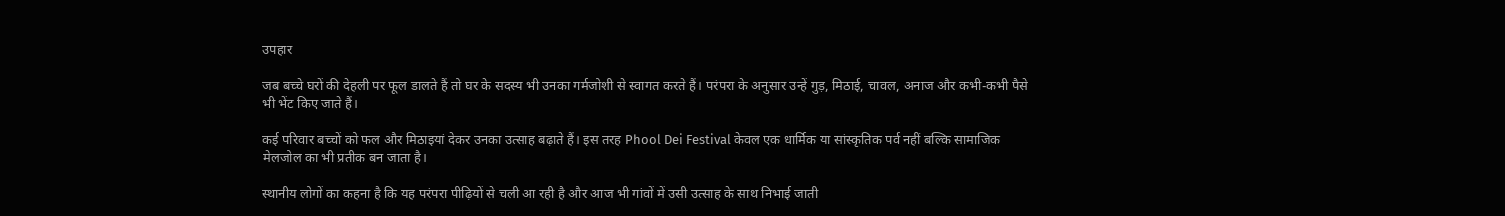उपहार

जब बच्चे घरों की देहली पर फूल डालते हैं तो घर के सदस्य भी उनका गर्मजोशी से स्वागत करते हैं। परंपरा के अनुसार उन्हें गुड़, मिठाई, चावल, अनाज और कभी-कभी पैसे भी भेंट किए जाते हैं।

कई परिवार बच्चों को फल और मिठाइयां देकर उनका उत्साह बढ़ाते हैं। इस तरह Phool Dei Festival केवल एक धार्मिक या सांस्कृतिक पर्व नहीं बल्कि सामाजिक मेलजोल का भी प्रतीक बन जाता है।

स्थानीय लोगों का कहना है कि यह परंपरा पीढ़ियों से चली आ रही है और आज भी गांवों में उसी उत्साह के साथ निभाई जाती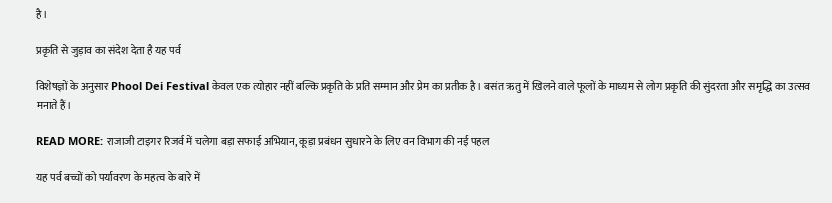है।

प्रकृति से जुड़ाव का संदेश देता है यह पर्व

विशेषज्ञों के अनुसार Phool Dei Festival केवल एक त्योहार नहीं बल्कि प्रकृति के प्रति सम्मान और प्रेम का प्रतीक है। बसंत ऋतु में खिलने वाले फूलों के माध्यम से लोग प्रकृति की सुंदरता और समृद्धि का उत्सव मनाते हैं।

READ MORE: राजाजी टाइगर रिजर्व में चलेगा बड़ा सफाई अभियान, कूड़ा प्रबंधन सुधारने के लिए वन विभाग की नई पहल

यह पर्व बच्चों को पर्यावरण के महत्व के बारे में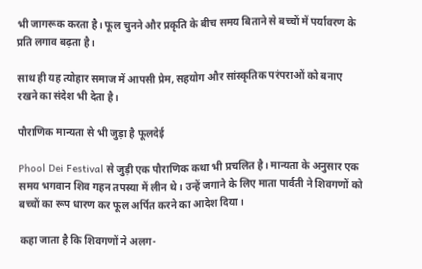भी जागरूक करता है। फूल चुनने और प्रकृति के बीच समय बिताने से बच्चों में पर्यावरण के प्रति लगाव बढ़ता है।

साथ ही यह त्योहार समाज में आपसी प्रेम, सहयोग और सांस्कृतिक परंपराओं को बनाए रखने का संदेश भी देता है।

पौराणिक मान्यता से भी जुड़ा है फूलदेई

Phool Dei Festival से जुड़ी एक पौराणिक कथा भी प्रचलित है। मान्यता के अनुसार एक समय भगवान शिव गहन तपस्या में लीन थे। उन्हें जगाने के लिए माता पार्वती ने शिवगणों को बच्चों का रूप धारण कर फूल अर्पित करने का आदेश दिया।

कहा जाता है कि शिवगणों ने अलग-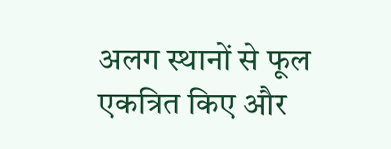अलग स्थानों से फूल एकत्रित किए और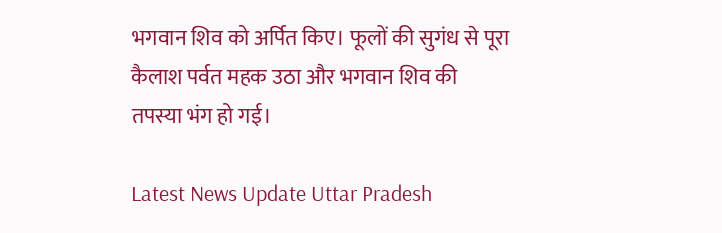भगवान शिव को अर्पित किए। फूलों की सुगंध से पूरा कैलाश पर्वत महक उठा और भगवान शिव की तपस्या भंग हो गई।

Latest News Update Uttar Pradesh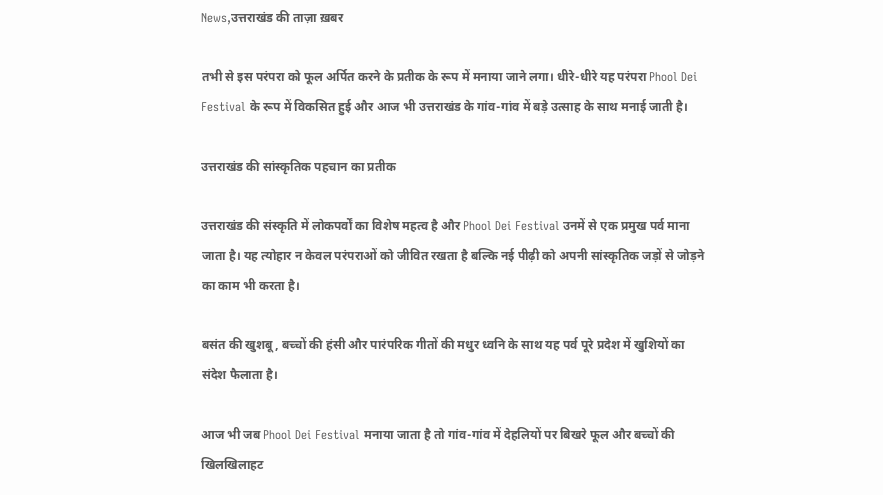News,उत्तराखंड की ताज़ा ख़बर

तभी से इस परंपरा को फूल अर्पित करने के प्रतीक के रूप में मनाया जाने लगा। धीरे-धीरे यह परंपरा Phool Dei Festival के रूप में विकसित हुई और आज भी उत्तराखंड के गांव-गांव में बड़े उत्साह के साथ मनाई जाती है।

उत्तराखंड की सांस्कृतिक पहचान का प्रतीक

उत्तराखंड की संस्कृति में लोकपर्वों का विशेष महत्व है और Phool Dei Festival उनमें से एक प्रमुख पर्व माना जाता है। यह त्योहार न केवल परंपराओं को जीवित रखता है बल्कि नई पीढ़ी को अपनी सांस्कृतिक जड़ों से जोड़ने का काम भी करता है।

बसंत की खुशबू, बच्चों की हंसी और पारंपरिक गीतों की मधुर ध्वनि के साथ यह पर्व पूरे प्रदेश में खुशियों का संदेश फैलाता है।

आज भी जब Phool Dei Festival मनाया जाता है तो गांव-गांव में देहलियों पर बिखरे फूल और बच्चों की खिलखिलाहट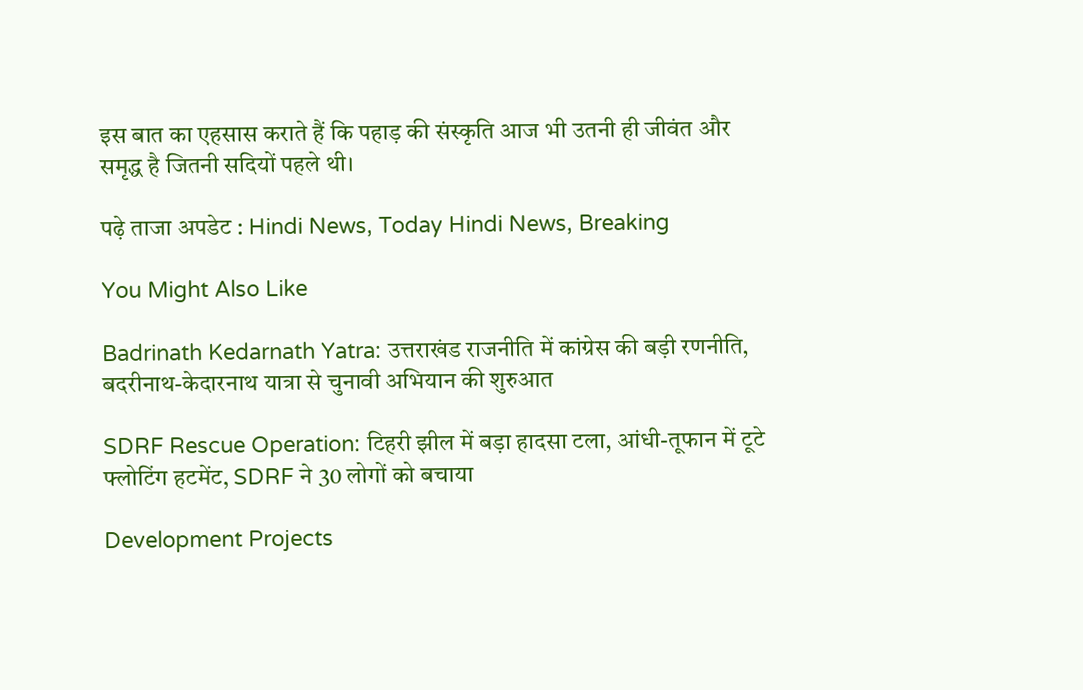इस बात का एहसास कराते हैं कि पहाड़ की संस्कृति आज भी उतनी ही जीवंत और समृद्ध है जितनी सदियों पहले थी।

पढ़े ताजा अपडेट : Hindi News, Today Hindi News, Breaking

You Might Also Like

Badrinath Kedarnath Yatra: उत्तराखंड राजनीति में कांग्रेस की बड़ी रणनीति, बदरीनाथ-केदारनाथ यात्रा से चुनावी अभियान की शुरुआत

SDRF Rescue Operation: टिहरी झील में बड़ा हादसा टला, आंधी-तूफान में टूटे फ्लोटिंग हटमेंट, SDRF ने 30 लोगों को बचाया

Development Projects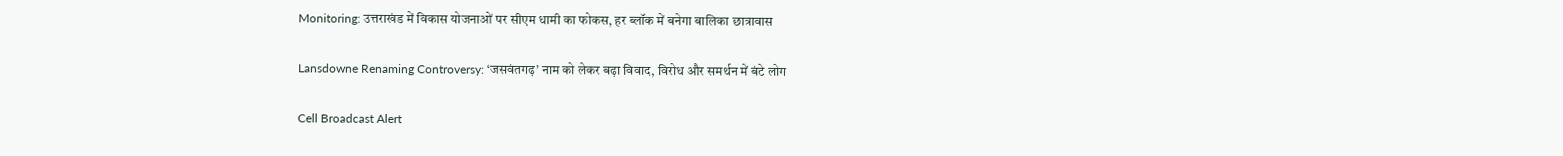Monitoring: उत्तराखंड में विकास योजनाओं पर सीएम धामी का फोकस, हर ब्लॉक में बनेगा बालिका छात्रावास

Lansdowne Renaming Controversy: ‘जसवंतगढ़’ नाम को लेकर बढ़ा विवाद, विरोध और समर्थन में बंटे लोग

Cell Broadcast Alert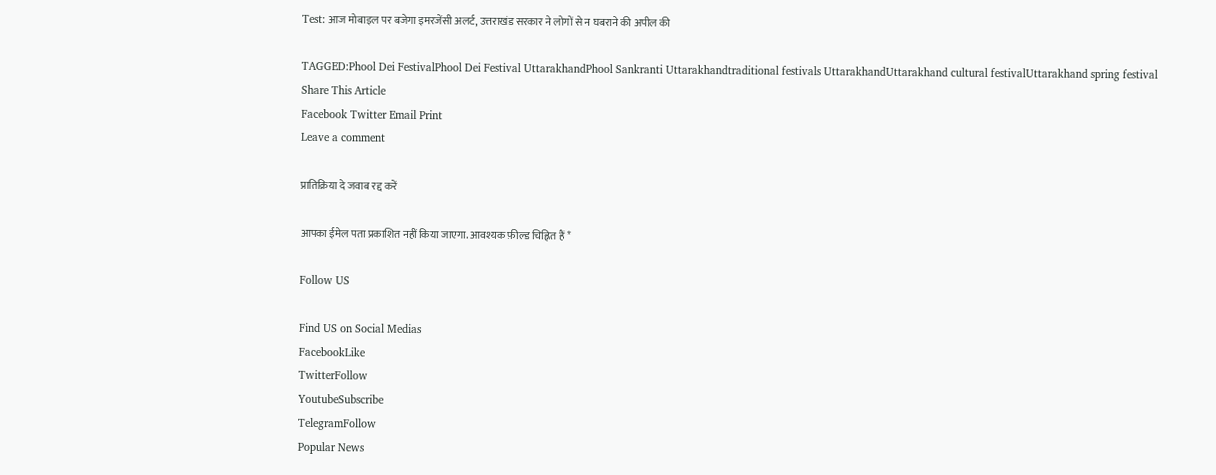Test: आज मोबाइल पर बजेगा इमरजेंसी अलर्ट, उत्तराखंड सरकार ने लोगों से न घबराने की अपील की

TAGGED:Phool Dei FestivalPhool Dei Festival UttarakhandPhool Sankranti Uttarakhandtraditional festivals UttarakhandUttarakhand cultural festivalUttarakhand spring festival
Share This Article
Facebook Twitter Email Print
Leave a comment

प्रातिक्रिया दे जवाब रद्द करें

आपका ईमेल पता प्रकाशित नहीं किया जाएगा. आवश्यक फ़ील्ड चिह्नित हैं *

Follow US

Find US on Social Medias
FacebookLike
TwitterFollow
YoutubeSubscribe
TelegramFollow
Popular News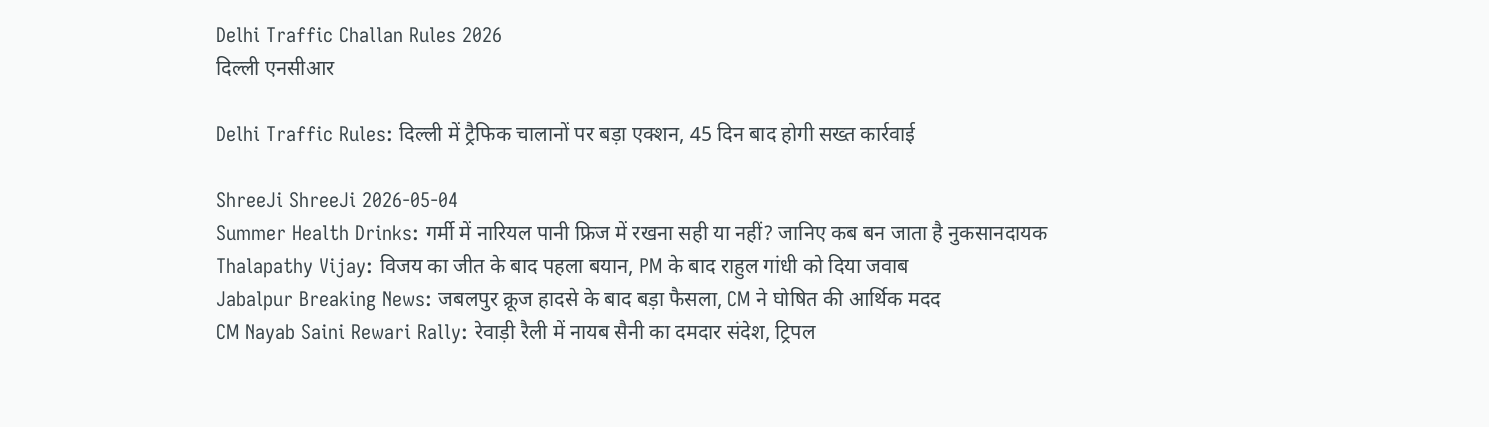Delhi Traffic Challan Rules 2026
दिल्ली एनसीआर

Delhi Traffic Rules: दिल्ली में ट्रैफिक चालानों पर बड़ा एक्शन, 45 दिन बाद होगी सख्त कार्रवाई

ShreeJi ShreeJi 2026-05-04
Summer Health Drinks: गर्मी में नारियल पानी फ्रिज में रखना सही या नहीं? जानिए कब बन जाता है नुकसानदायक
Thalapathy Vijay: विजय का जीत के बाद पहला बयान, PM के बाद राहुल गांधी को दिया जवाब
Jabalpur Breaking News: जबलपुर क्रूज हादसे के बाद बड़ा फैसला, CM ने घोषित की आर्थिक मदद
CM Nayab Saini Rewari Rally: रेवाड़ी रैली में नायब सैनी का दमदार संदेश, ट्रिपल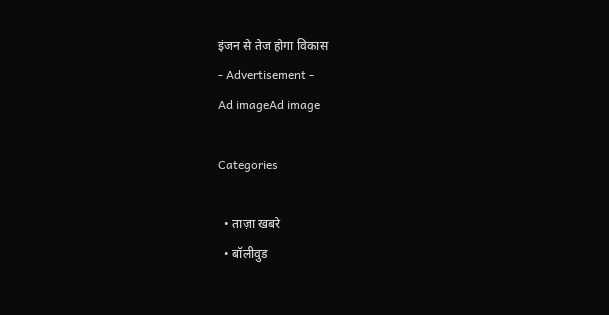इंजन से तेज होगा विकास
- Advertisement -
Ad imageAd image

Categories

  • ताज़ा खबरे
  • बॉलीवुड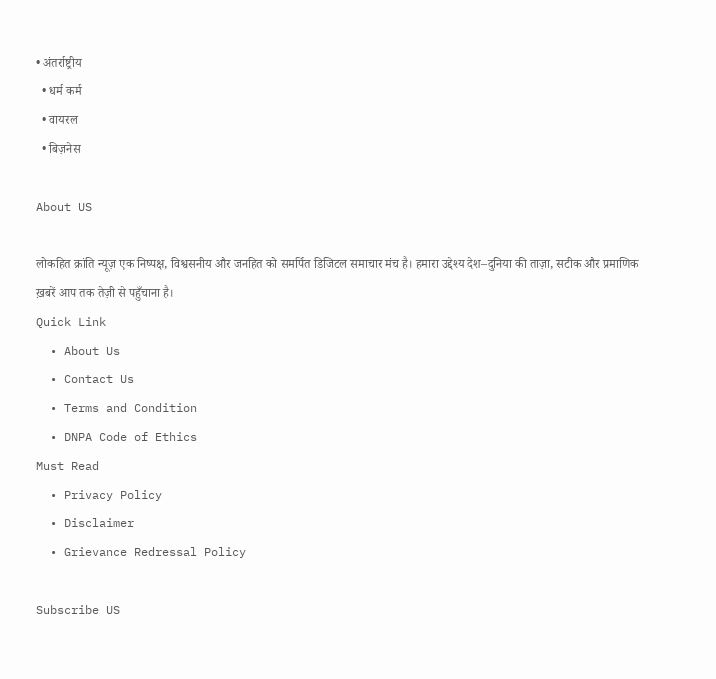• अंतर्राष्ट्रीय
  • धर्म कर्म
  • वायरल
  • बिज़नेस

About US

लोकहित क्रांति न्यूज़ एक निष्पक्ष, विश्वसनीय और जनहित को समर्पित डिजिटल समाचार मंच है। हमारा उद्देश्य देश–दुनिया की ताज़ा, सटीक और प्रमाणिक ख़बरें आप तक तेज़ी से पहुँचाना है।
Quick Link
  • About Us
  • Contact Us
  • Terms and Condition
  • DNPA Code of Ethics
Must Read
  • Privacy Policy
  • Disclaimer
  • Grievance Redressal Policy

Subscribe US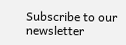Subscribe to our newsletter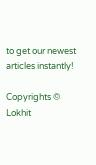to get our newest articles instantly!

Copyrights © Lokhit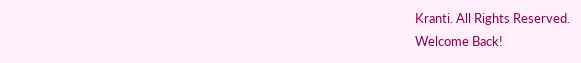Kranti. All Rights Reserved.
Welcome Back!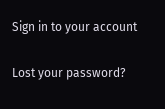Sign in to your account

Lost your password?